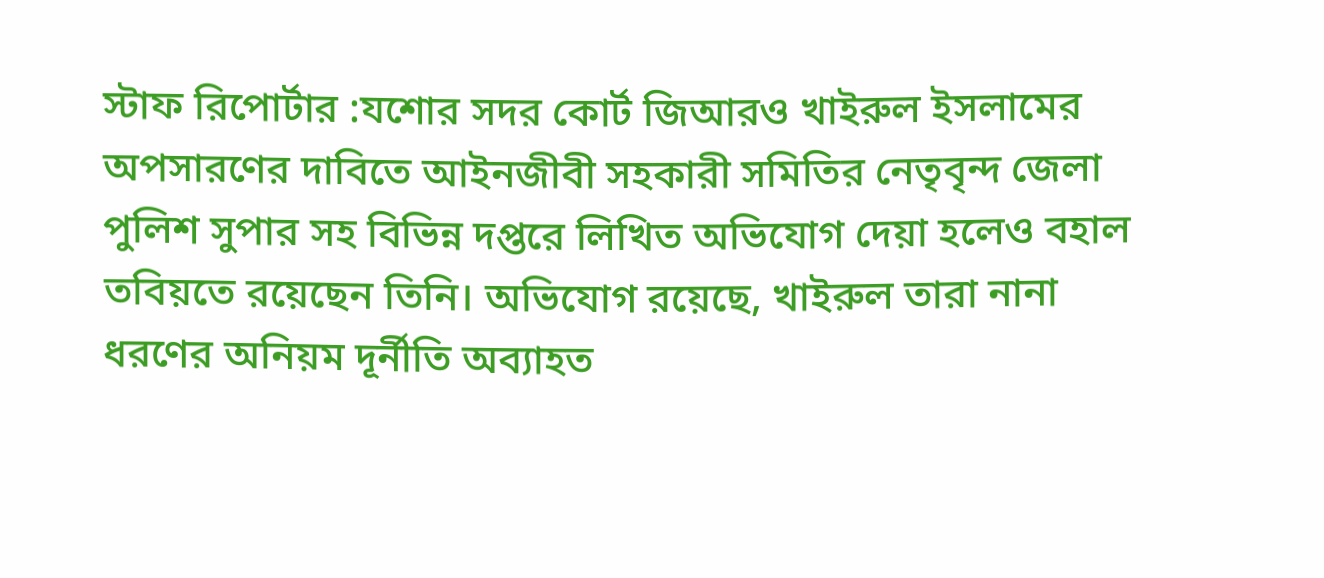স্টাফ রিপোর্টার :যশোর সদর কোর্ট জিআরও খাইরুল ইসলামের অপসারণের দাবিতে আইনজীবী সহকারী সমিতির নেতৃবৃন্দ জেলা পুলিশ সুপার সহ বিভিন্ন দপ্তরে লিখিত অভিযোগ দেয়া হলেও বহাল তবিয়তে রয়েছেন তিনি। অভিযোগ রয়েছে, খাইরুল তারা নানা ধরণের অনিয়ম দূর্নীতি অব্যাহত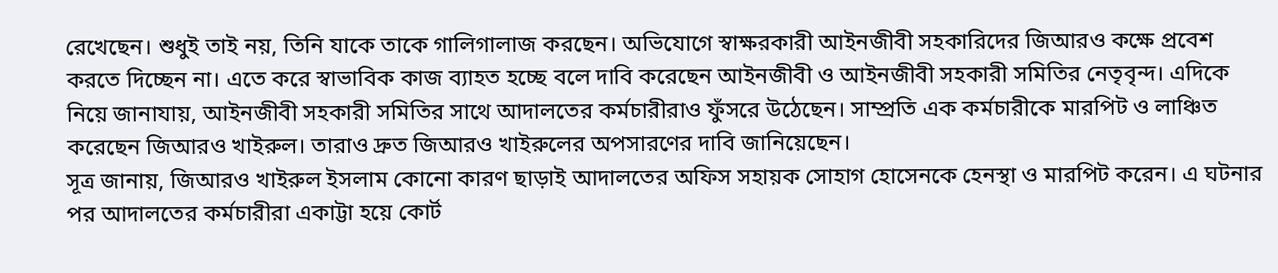রেখেছেন। শুধুই তাই নয়, তিনি যাকে তাকে গালিগালাজ করছেন। অভিযোগে স্বাক্ষরকারী আইনজীবী সহকারিদের জিআরও কক্ষে প্রবেশ করতে দিচ্ছেন না। এতে করে স্বাভাবিক কাজ ব্যাহত হচ্ছে বলে দাবি করেছেন আইনজীবী ও আইনজীবী সহকারী সমিতির নেতৃবৃন্দ। এদিকে নিয়ে জানাযায়, আইনজীবী সহকারী সমিতির সাথে আদালতের কর্মচারীরাও ফুঁসরে উঠেছেন। সাম্প্রতি এক কর্মচারীকে মারপিট ও লাঞ্চিত করেছেন জিআরও খাইরুল। তারাও দ্রুত জিআরও খাইরুলের অপসারণের দাবি জানিয়েছেন।
সূত্র জানায়, জিআরও খাইরুল ইসলাম কোনো কারণ ছাড়াই আদালতের অফিস সহায়ক সোহাগ হোসেনকে হেনস্থা ও মারপিট করেন। এ ঘটনার পর আদালতের কর্মচারীরা একাট্টা হয়ে কোর্ট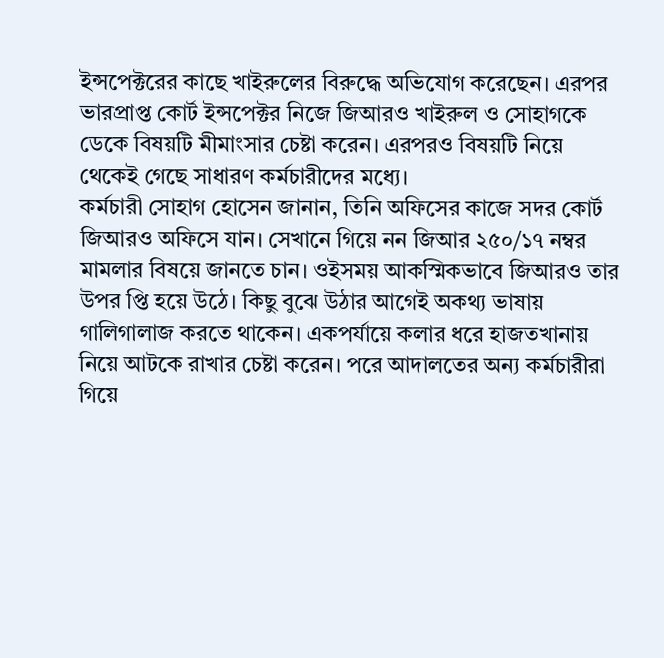ইন্সপেক্টরের কাছে খাইরুলের বিরুদ্ধে অভিযোগ করেছেন। এরপর ভারপ্রাপ্ত কোর্ট ইন্সপেক্টর নিজে জিআরও খাইরুল ও সোহাগকে ডেকে বিষয়টি মীমাংসার চেষ্টা করেন। এরপরও বিষয়টি নিয়ে থেকেই গেছে সাধারণ কর্মচারীদের মধ্যে।
কর্মচারী সোহাগ হোসেন জানান, তিনি অফিসের কাজে সদর কোর্ট জিআরও অফিসে যান। সেখানে গিয়ে নন জিআর ২৫০/১৭ নম্বর মামলার বিষয়ে জানতে চান। ওইসময় আকস্মিকভাবে জিআরও তার উপর প্তি হয়ে উঠে। কিছু বুঝে উঠার আগেই অকথ্য ভাষায় গালিগালাজ করতে থাকেন। একপর্যায়ে কলার ধরে হাজতখানায় নিয়ে আটকে রাখার চেষ্টা করেন। পরে আদালতের অন্য কর্মচারীরা গিয়ে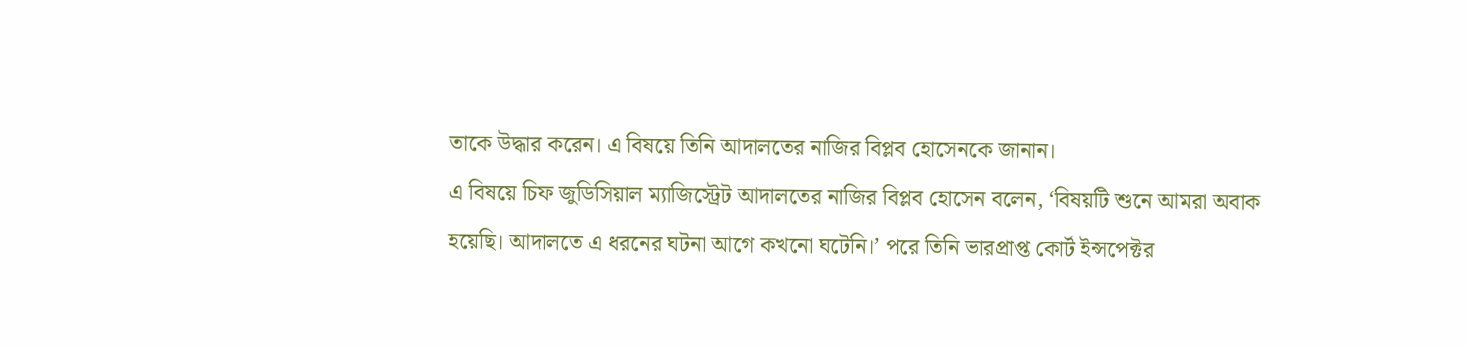তাকে উদ্ধার করেন। এ বিষয়ে তিনি আদালতের নাজির বিপ্লব হোসেনকে জানান।
এ বিষয়ে চিফ জুডিসিয়াল ম্যাজিস্ট্রেট আদালতের নাজির বিপ্লব হোসেন বলেন, ‘বিষয়টি শুনে আমরা অবাক হয়েছি। আদালতে এ ধরনের ঘটনা আগে কখনো ঘটেনি।’ পরে তিনি ভারপ্রাপ্ত কোর্ট ইন্সপেক্টর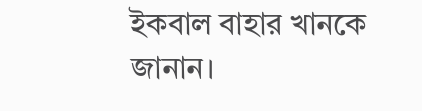ইকবাল বাহার খানকে জানান।